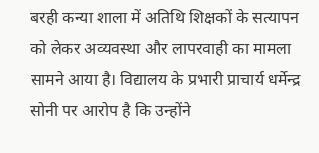बरही कन्या शाला में अतिथि शिक्षकों के सत्यापन को लेकर अव्यवस्था और लापरवाही का मामला सामने आया है। विद्यालय के प्रभारी प्राचार्य धर्मेन्द्र सोनी पर आरोप है कि उन्होंने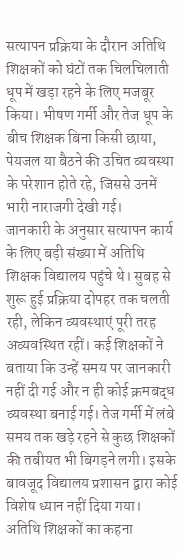सत्यापन प्रक्रिया के दौरान अतिथि शिक्षकों को घंटों तक चिलचिलाती धूप में खड़ा रहने के लिए मजबूर किया। भीषण गर्मी और तेज धूप के बीच शिक्षक बिना किसी छाया, पेयजल या बैठने की उचित व्यवस्था के परेशान होते रहे, जिससे उनमें भारी नाराजगी देखी गई।
जानकारी के अनुसार सत्यापन कार्य के लिए बड़ी संख्या में अतिथि शिक्षक विद्यालय पहुंचे थे। सुबह से शुरू हुई प्रक्रिया दोपहर तक चलती रही, लेकिन व्यवस्थाएं पूरी तरह अव्यवस्थित रहीं। कई शिक्षकों ने बताया कि उन्हें समय पर जानकारी नहीं दी गई और न ही कोई क्रमबद्ध व्यवस्था बनाई गई। तेज गर्मी में लंबे समय तक खड़े रहने से कुछ शिक्षकों की तबीयत भी बिगड़ने लगी। इसके बावजूद विद्यालय प्रशासन द्वारा कोई विशेष ध्यान नहीं दिया गया।
अतिथि शिक्षकों का कहना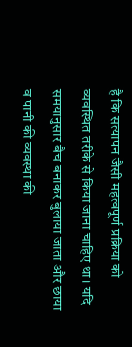है कि सत्यापन जैसी महत्वपूर्ण प्रक्रिया को व्यवस्थित तरीके से किया जाना चाहिए था। यदि समयानुसार बैच बनाकर बुलाया जाता और छाया व पानी की व्यवस्था की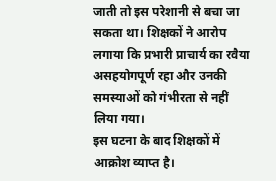जाती तो इस परेशानी से बचा जा सकता था। शिक्षकों ने आरोप लगाया कि प्रभारी प्राचार्य का रवैया असहयोगपूर्ण रहा और उनकी समस्याओं को गंभीरता से नहीं लिया गया।
इस घटना के बाद शिक्षकों में आक्रोश व्याप्त है।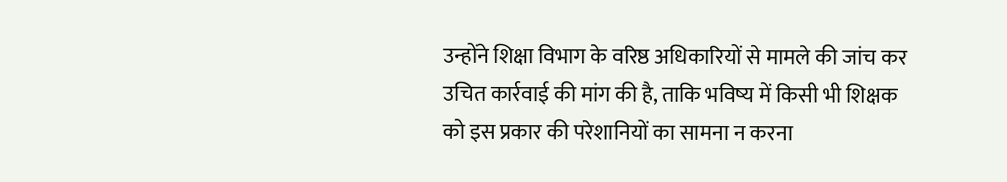उन्होंने शिक्षा विभाग के वरिष्ठ अधिकारियों से मामले की जांच कर उचित कार्रवाई की मांग की है, ताकि भविष्य में किसी भी शिक्षक को इस प्रकार की परेशानियों का सामना न करना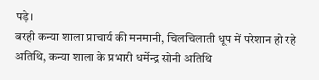पड़े।
बरही कन्या शाला प्राचार्य की मनमानी, चिलचिलाती धूप में परेशान हो रहे अतिथि, कन्या शाला के प्रभारी धर्मेन्द्र सोनी अतिथि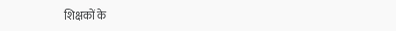शिक्षकों के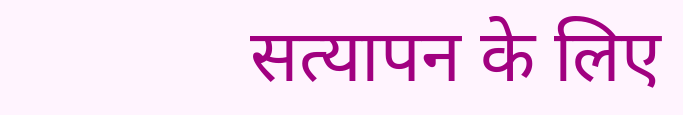सत्यापन के लिए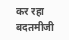कर रहा बदतमीजी